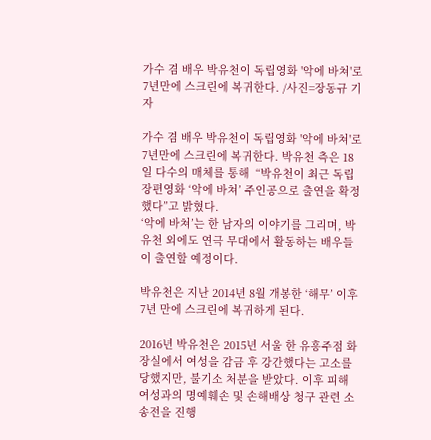가수 겸 배우 박유천이 독립영화 '악에 바쳐'로 7년만에 스크린에 복귀한다. /사진=장동규 기자

가수 겸 배우 박유천이 독립영화 '악에 바쳐'로 7년만에 스크린에 복귀한다. 박유천 측은 18일 다수의 매체를 통해  “박유천이 최근 독립장편영화 ‘악에 바쳐’ 주인공으로 출연을 확정했다”고 밝혔다.
‘악에 바쳐’는 한 남자의 이야기를 그리며, 박유천 외에도 연극 무대에서 활동하는 배우들이 출연할 예정이다.

박유천은 지난 2014년 8월 개봉한 ‘해무’ 이후 7년 만에 스크린에 복귀하게 된다.

2016년 박유천은 2015년 서울 한 유흥주점 화장실에서 여성을 감금 후 강간했다는 고소를 당했지만, 불기소 처분을 받았다. 이후 피해 여성과의 명예훼손 및 손해배상 청구 관련 소송전을 진행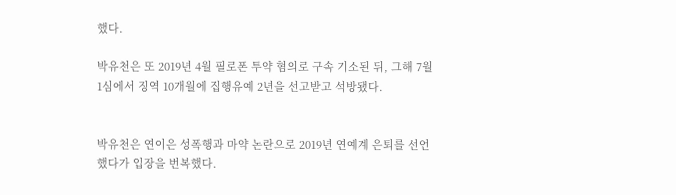했다.

박유천은 또 2019년 4월 필로폰 투약 혐의로 구속 기소된 뒤, 그해 7월 1심에서 징역 10개월에 집행유예 2년을 선고받고 석방됐다.


박유천은 연이은 성폭행과 마약 논란으로 2019년 연예계 은퇴를 선언했다가 입장을 번복했다.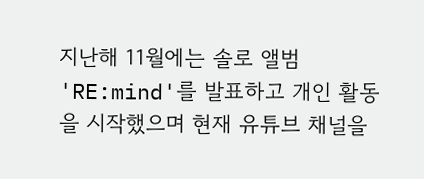지난해 11월에는 솔로 앨범 'RE:mind'를 발표하고 개인 활동을 시작했으며 현재 유튜브 채널을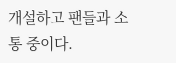개설하고 팬들과 소통 중이다.